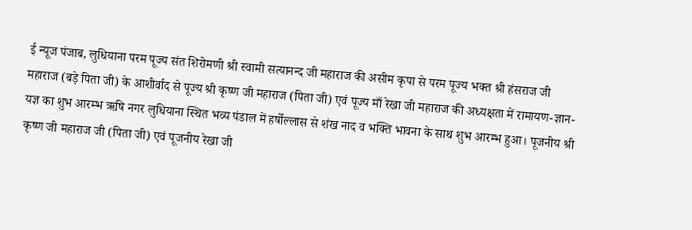ई न्यूज पंजाब, लुधियाना परम पूज्य संत शिरोमणी श्री स्वामी सत्यानन्द जी महाराज की असीम कृपा से परम पूज्य भक्त श्री हंसराज जी महाराज (बड़े पिता जी) के आशीर्वाद से पूज्य श्री कृष्ण जी महाराज (पिता जी) एवं पूज्य माँ रेखा जी महाराज की अध्यक्षता में रामायण-ज्ञान-यज्ञ का शुभ आरम्भ ऋषि नगर लुधियाना स्थित भव्य पंडाल में हर्षोल्लास से शंख नाद व भक्ति भावना के साथ शुभ आरम्भ हुआ। पूजनीय श्री कृष्ण जी महाराज जी (पिता जी) एवं पूजनीय रेखा जी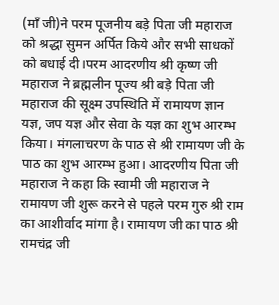(माँ जी)ने परम पूजनीय बड़े पिता जी महाराज को श्रद्धा सुमन अर्पित किये और सभी साधकों को बधाई दी।परम आदरणीय श्री कृष्ण जी महाराज ने ब्रह्मलीन पूज्य श्री बड़े पिता जी महाराज की सूक्ष्म उपस्थिति में रामायण ज्ञान यज्ञ, जप यज्ञ और सेवा के यज्ञ का शुभ आरम्भ किया। मंगलाचरण के पाठ से श्री रामायण जी के पाठ का शुभ आरम्भ हुआ। आदरणीय पिता जी महाराज ने कहा कि स्वामी जी महाराज ने रामायण जी शुरू करने से पहले परम गुरु श्री राम का आशीर्वाद मांगा है। रामायण जी का पाठ श्री रामचंद्र जी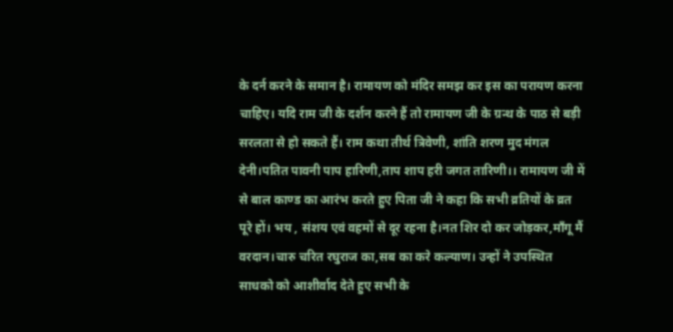के दर्न करने के समान है। रामायण को मंदिर समझ कर इस का परायण करना चाहिए। यदि राम जी के दर्शन करने हैं तो रामायण जी के ग्रन्थ के पाठ से बड़ी सरलता से हो सकते हैं। राम कथा तीर्थ त्रिवेणी, शांति शरण मुद मंगल देनी।पतित पावनी पाप हारिणी,ताप शाप हरी जगत तारिणी।। रामायण जी में से बाल काण्ड का आरंभ करते हुए पिता जी ने कहा कि सभी व्रतियों के व्रत पूरे हों। भय , संशय एवं वहमों से दूर रहना है।नत शिर दो कर जोड़कर,माँगू मैं वरदान।चारु चरित रघुराज का,सब का करे कल्याण। उन्हों ने उपस्थित साधको को आशीर्वाद देते हुए सभी के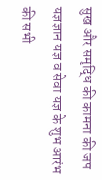सुख और समृद्धि की कामना की जप यज्ञज्ञान यज्ञ व सेवा यज्ञ के शुभ आरंभ की सभी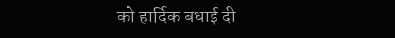को हार्दिक बधाई दी